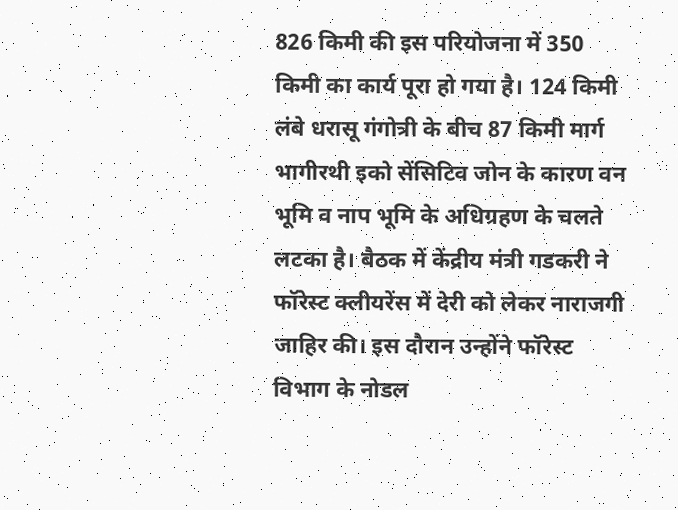826 किमी की इस परियोजना में 350 किमी का कार्य पूरा हो गया है। 124 किमी लंबे धरासू गंगोत्री के बीच 87 किमी मार्ग भागीरथी इको सेंसिटिव जोन के कारण वन भूमि व नाप भूमि के अधिग्रहण के चलते लटका है। बैठक में केंद्रीय मंत्री गडकरी ने फॉरेस्ट क्लीयरेंस में देरी को लेकर नाराजगी जाहिर की। इस दौरान उन्होंने फॉरेस्ट विभाग के नोडल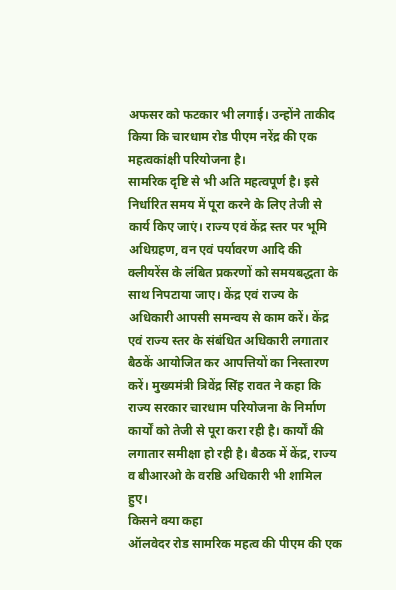अफसर को फटकार भी लगाई। उन्होंने ताकीद किया कि चारधाम रोड पीएम नरेंद्र की एक महत्वकांक्षी परियोजना है।
सामरिक दृष्टि से भी अति महत्वपूर्ण है। इसे निर्धारित समय में पूरा करने के लिए तेजी से कार्य किए जाएं। राज्य एवं केंद्र स्तर पर भूमि अधिग्रहण, वन एवं पर्यावरण आदि की क्लीयरेंस के लंबित प्रकरणों को समयबद्धता के साथ निपटाया जाए। केंद्र एवं राज्य के अधिकारी आपसी समन्वय से काम करें। केंद्र एवं राज्य स्तर के संबंधित अधिकारी लगातार बैठकें आयोजित कर आपत्तियों का निस्तारण करें। मुख्यमंत्री त्रिवेंद्र सिंह रावत ने कहा कि राज्य सरकार चारधाम परियोजना के निर्माण कार्यों को तेजी से पूरा करा रही है। कार्यों की लगातार समीक्षा हो रही है। बैठक में केंद्र, राज्य व बीआरओ के वरष्ठि अधिकारी भी शामिल हुए।
किसने क्या कहा
ऑलवेदर रोड सामरिक महत्व की पीएम की एक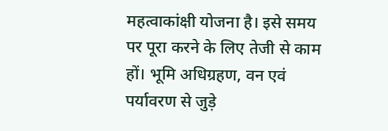महत्वाकांक्षी योजना है। इसे समय पर पूरा करने के लिए तेजी से काम हों। भूमि अधिग्रहण, वन एवं पर्यावरण से जुड़े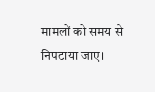मामलों को समय से निपटाया जाए।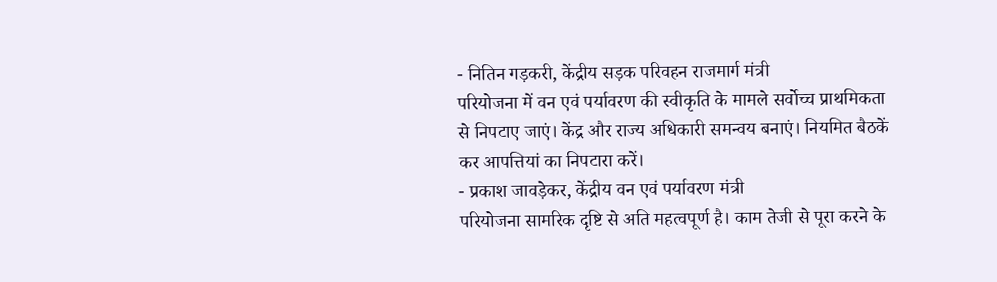- नितिन गड़करी, केंद्रीय सड़क परिवहन राजमार्ग मंत्री
परियोजना में वन एवं पर्यावरण की स्वीकृति के मामले सर्वोच्च प्राथमिकता से निपटाए जाएं। केंद्र और राज्य अधिकारी समन्वय बनाएं। नियमित बैठकें कर आपत्तियां का निपटारा करें।
- प्रकाश जावड़ेकर, केंद्रीय वन एवं पर्यावरण मंत्री
परियोजना सामरिक दृष्टि से अति महत्वपूर्ण है। काम तेजी से पूरा करने के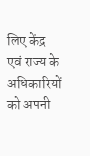लिए केंद्र एवं राज्य के अधिकारियों को अपनी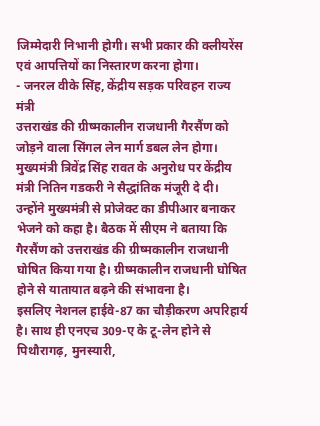जिम्मेदारी निभानी होगी। सभी प्रकार की क्लीयरेंस एवं आपत्तियों का निस्तारण करना होगा।
- जनरल वीके सिंह, केंद्रीय सड़क परिवहन राज्य मंत्री
उत्तराखंड की ग्रीष्मकालीन राजधानी गैरसैंण को जोड़ने वाला सिंगल लेन मार्ग डबल लेन होगा। मुख्यमंत्री त्रिवेंद्र सिंह रावत के अनुरोध पर केंद्रीय मंत्री नितिन गडकरी ने सैद्धांतिक मंजूरी दे दी। उन्होंने मुख्यमंत्री से प्रोजेक्ट का डीपीआर बनाकर भेजने को कहा है। बैठक में सीएम ने बताया कि गैरसैंण को उत्तराखंड की ग्रीष्मकालीन राजधानी घोषित किया गया है। ग्रीष्मकालीन राजधानी घोषित होने से यातायात बढ़ने की संभावना है।
इसलिए नेशनल हाईवे-87 का चौड़ीकरण अपरिहार्य है। साथ ही एनएच 309-ए के टू-लेन होने से पिथौरागढ़, मुनस्यारी,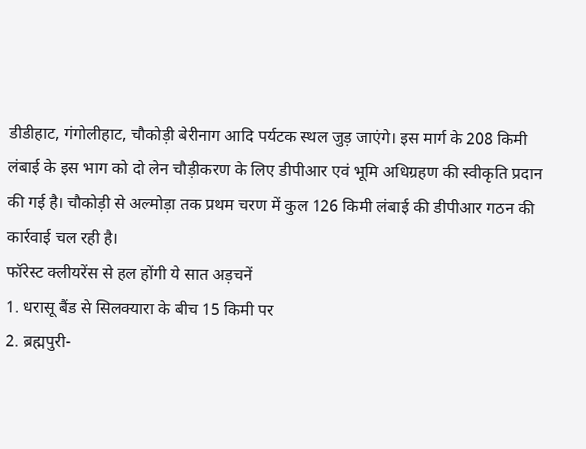डीडीहाट, गंगोलीहाट, चौकोड़ी बेरीनाग आदि पर्यटक स्थल जुड़ जाएंगे। इस मार्ग के 208 किमी लंबाई के इस भाग को दो लेन चौड़ीकरण के लिए डीपीआर एवं भूमि अधिग्रहण की स्वीकृति प्रदान की गई है। चौकोड़ी से अल्मोड़ा तक प्रथम चरण में कुल 126 किमी लंबाई की डीपीआर गठन की कार्रवाई चल रही है।
फॉरेस्ट क्लीयरेंस से हल होंगी ये सात अड़चनें
1. धरासू बैंड से सिलक्यारा के बीच 15 किमी पर
2. ब्रह्मपुरी-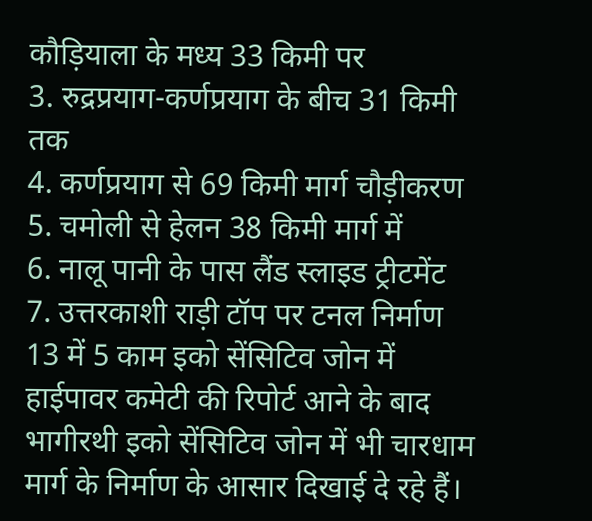कौड़ियाला के मध्य 33 किमी पर
3. रुद्रप्रयाग-कर्णप्रयाग के बीच 31 किमी तक
4. कर्णप्रयाग से 69 किमी मार्ग चौड़ीकरण
5. चमोली से हेलन 38 किमी मार्ग में
6. नालू पानी के पास लैंड स्लाइड ट्रीटमेंट
7. उत्तरकाशी राड़ी टॉप पर टनल निर्माण
13 में 5 काम इको सेंसिटिव जोन में
हाईपावर कमेटी की रिपोर्ट आने के बाद भागीरथी इको सेंसिटिव जोन में भी चारधाम मार्ग के निर्माण के आसार दिखाई दे रहे हैं।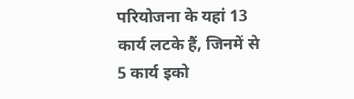परियोजना के यहां 13 कार्य लटके हैं, जिनमें से 5 कार्य इको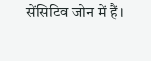सेंसिटिव जोन में हैं।